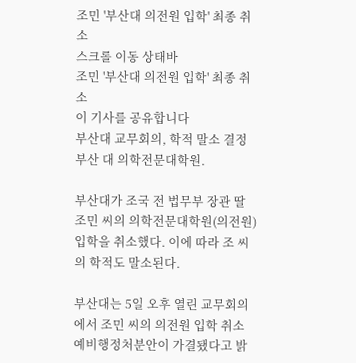조민 '부산대 의전원 입학' 최종 취소
스크롤 이동 상태바
조민 '부산대 의전원 입학' 최종 취소
이 기사를 공유합니다
부산대 교무회의, 학적 말소 결정
부산 대 의학전문대학원.

부산대가 조국 전 법무부 장관 딸 조민 씨의 의학전문대학원(의전원) 입학을 취소했다. 이에 따라 조 씨의 학적도 말소된다.

부산대는 5일 오후 열린 교무회의에서 조민 씨의 의전원 입학 취소 예비행정처분안이 가결됐다고 밝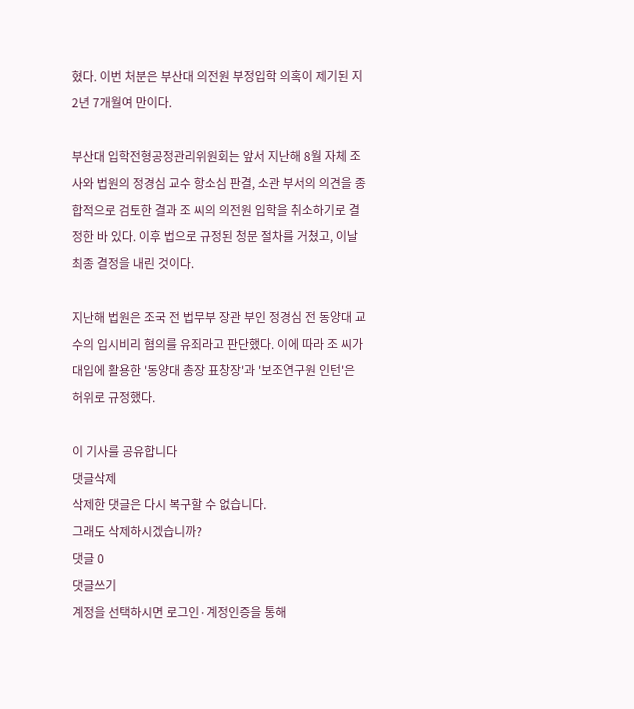혔다. 이번 처분은 부산대 의전원 부정입학 의혹이 제기된 지 2년 7개월여 만이다.

부산대 입학전형공정관리위원회는 앞서 지난해 8월 자체 조사와 법원의 정경심 교수 항소심 판결, 소관 부서의 의견을 종합적으로 검토한 결과 조 씨의 의전원 입학을 취소하기로 결정한 바 있다. 이후 법으로 규정된 청문 절차를 거쳤고, 이날 최종 결정을 내린 것이다.

지난해 법원은 조국 전 법무부 장관 부인 정경심 전 동양대 교수의 입시비리 혐의를 유죄라고 판단했다. 이에 따라 조 씨가 대입에 활용한 '동양대 총장 표창장'과 '보조연구원 인턴'은 허위로 규정했다.

이 기사를 공유합니다
댓글삭제
삭제한 댓글은 다시 복구할 수 없습니다.
그래도 삭제하시겠습니까?
댓글 0
댓글쓰기
계정을 선택하시면 로그인·계정인증을 통해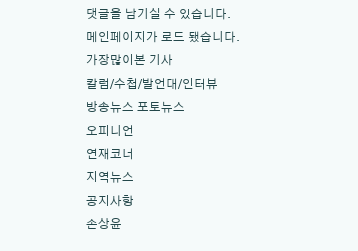댓글을 남기실 수 있습니다.
메인페이지가 로드 됐습니다.
가장많이본 기사
칼럼/수첩/발언대/인터뷰
방송뉴스 포토뉴스
오피니언
연재코너
지역뉴스
공지사항
손상윤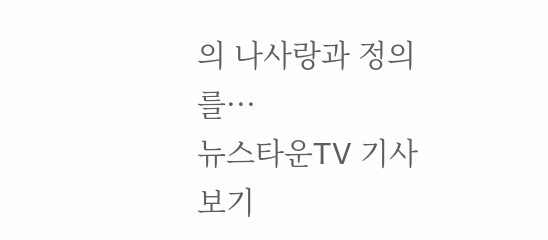의 나사랑과 정의를···
뉴스타운TV 기사보기